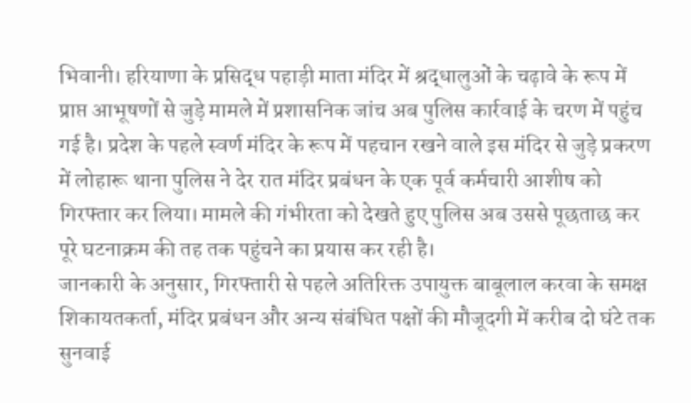भिवानी। हरियाणा के प्रसिद्ध पहाड़ी माता मंदिर में श्रद्धालुओं के चढ़ावे के रूप में प्राप्त आभूषणों से जुड़े मामले में प्रशासनिक जांच अब पुलिस कार्रवाई के चरण में पहुंच गई है। प्रदेश के पहले स्वर्ण मंदिर के रूप में पहचान रखने वाले इस मंदिर से जुड़े प्रकरण में लोहारू थाना पुलिस ने देर रात मंदिर प्रबंधन के एक पूर्व कर्मचारी आशीष को गिरफ्तार कर लिया। मामले की गंभीरता को देखते हुए पुलिस अब उससे पूछताछ कर पूरे घटनाक्रम की तह तक पहुंचने का प्रयास कर रही है।
जानकारी के अनुसार, गिरफ्तारी से पहले अतिरिक्त उपायुक्त बाबूलाल करवा के समक्ष शिकायतकर्ता, मंदिर प्रबंधन और अन्य संबंधित पक्षों की मौजूदगी में करीब दो घंटे तक सुनवाई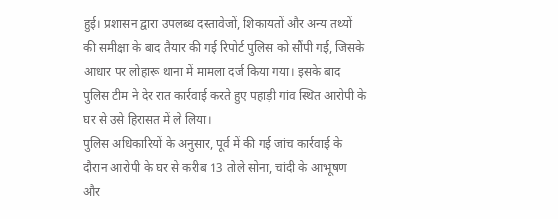हुई। प्रशासन द्वारा उपलब्ध दस्तावेजों, शिकायतों और अन्य तथ्यों की समीक्षा के बाद तैयार की गई रिपोर्ट पुलिस को सौंपी गई, जिसके आधार पर लोहारू थाना में मामला दर्ज किया गया। इसके बाद पुलिस टीम ने देर रात कार्रवाई करते हुए पहाड़ी गांव स्थित आरोपी के घर से उसे हिरासत में ले लिया।
पुलिस अधिकारियों के अनुसार, पूर्व में की गई जांच कार्रवाई के दौरान आरोपी के घर से करीब 13 तोले सोना, चांदी के आभूषण और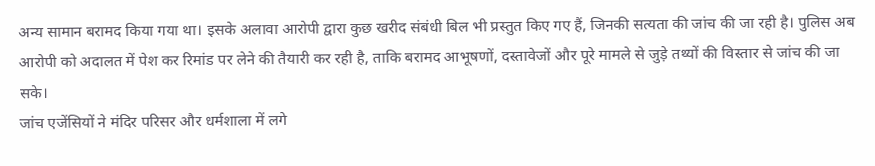अन्य सामान बरामद किया गया था। इसके अलावा आरोपी द्वारा कुछ खरीद संबंधी बिल भी प्रस्तुत किए गए हैं, जिनकी सत्यता की जांच की जा रही है। पुलिस अब आरोपी को अदालत में पेश कर रिमांड पर लेने की तैयारी कर रही है, ताकि बरामद आभूषणों, दस्तावेजों और पूरे मामले से जुड़े तथ्यों की विस्तार से जांच की जा सके।
जांच एजेंसियों ने मंदिर परिसर और धर्मशाला में लगे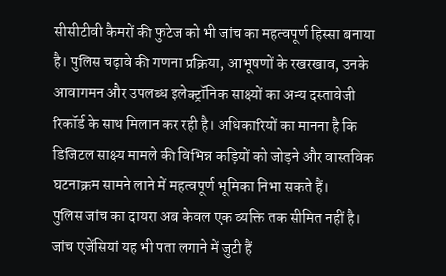सीसीटीवी कैमरों की फुटेज को भी जांच का महत्वपूर्ण हिस्सा बनाया है। पुलिस चढ़ावे की गणना प्रक्रिया, आभूषणों के रखरखाव, उनके आवागमन और उपलब्ध इलेक्ट्रॉनिक साक्ष्यों का अन्य दस्तावेजी रिकॉर्ड के साथ मिलान कर रही है। अधिकारियों का मानना है कि डिजिटल साक्ष्य मामले की विभिन्न कड़ियों को जोड़ने और वास्तविक घटनाक्रम सामने लाने में महत्वपूर्ण भूमिका निभा सकते हैं।
पुलिस जांच का दायरा अब केवल एक व्यक्ति तक सीमित नहीं है। जांच एजेंसियां यह भी पता लगाने में जुटी हैं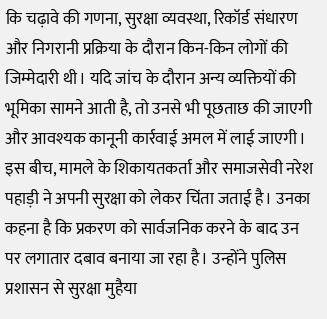कि चढ़ावे की गणना, सुरक्षा व्यवस्था, रिकॉर्ड संधारण और निगरानी प्रक्रिया के दौरान किन-किन लोगों की जिम्मेदारी थी। यदि जांच के दौरान अन्य व्यक्तियों की भूमिका सामने आती है, तो उनसे भी पूछताछ की जाएगी और आवश्यक कानूनी कार्रवाई अमल में लाई जाएगी।
इस बीच, मामले के शिकायतकर्ता और समाजसेवी नरेश पहाड़ी ने अपनी सुरक्षा को लेकर चिंता जताई है। उनका कहना है कि प्रकरण को सार्वजनिक करने के बाद उन पर लगातार दबाव बनाया जा रहा है। उन्होंने पुलिस प्रशासन से सुरक्षा मुहैया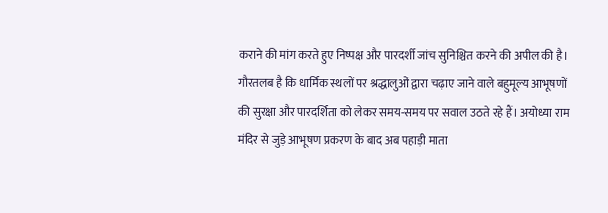कराने की मांग करते हुए निष्पक्ष और पारदर्शी जांच सुनिश्चित करने की अपील की है।
गौरतलब है कि धार्मिक स्थलों पर श्रद्धालुओं द्वारा चढ़ाए जाने वाले बहुमूल्य आभूषणों की सुरक्षा और पारदर्शिता को लेकर समय-समय पर सवाल उठते रहे हैं। अयोध्या राम मंदिर से जुड़े आभूषण प्रकरण के बाद अब पहाड़ी माता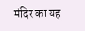मंदिर का यह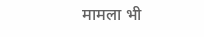मामला भी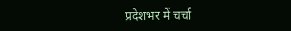प्रदेशभर में चर्चा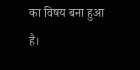का विषय बना हुआ है।